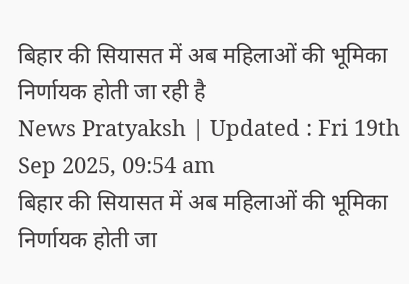बिहार की सियासत में अब महिलाओं की भूमिका निर्णायक होती जा रही है
News Pratyaksh | Updated : Fri 19th Sep 2025, 09:54 am
बिहार की सियासत में अब महिलाओं की भूमिका निर्णायक होती जा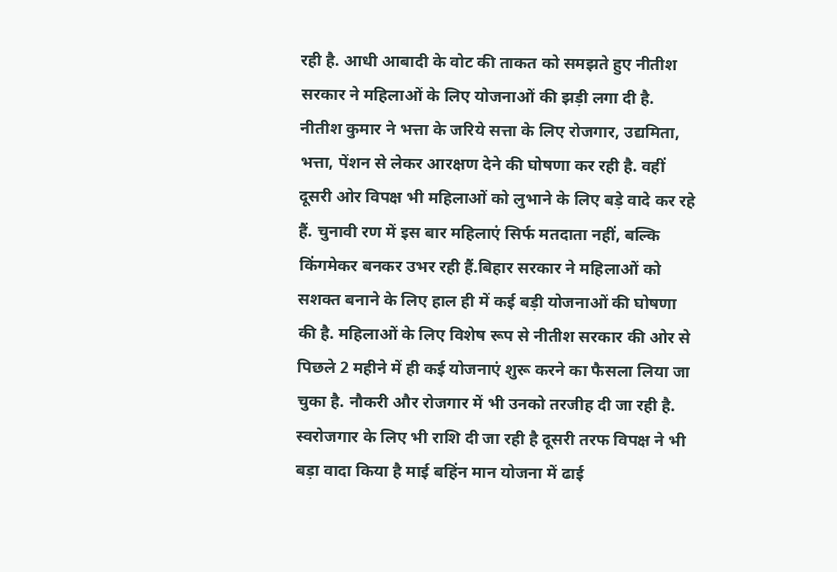रही है. आधी आबादी के वोट की ताकत को समझते हुए नीतीश सरकार ने महिलाओं के लिए योजनाओं की झड़ी लगा दी है. नीतीश कुमार ने भत्ता के जरिये सत्ता के लिए रोजगार, उद्यमिता, भत्ता, पेंशन से लेकर आरक्षण देने की घोषणा कर रही है. वहीं दूसरी ओर विपक्ष भी महिलाओं को लुभाने के लिए बड़े वादे कर रहे हैं. चुनावी रण में इस बार महिलाएं सिर्फ मतदाता नहीं, बल्कि किंगमेकर बनकर उभर रही हैं.बिहार सरकार ने महिलाओं को सशक्त बनाने के लिए हाल ही में कई बड़ी योजनाओं की घोषणा की है. महिलाओं के लिए विशेष रूप से नीतीश सरकार की ओर से पिछले 2 महीने में ही कई योजनाएं शुरू करने का फैसला लिया जा चुका है. नौकरी और रोजगार में भी उनको तरजीह दी जा रही है. स्वरोजगार के लिए भी राशि दी जा रही है दूसरी तरफ विपक्ष ने भी बड़ा वादा किया है माई बहिंन मान योजना में ढाई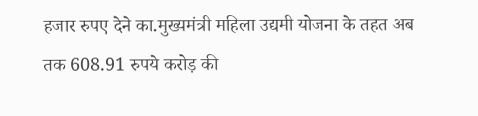हजार रुपए देने का.मुख्यमंत्री महिला उद्यमी योजना के तहत अब तक 608.91 रुपये करोड़ की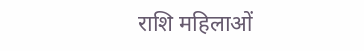राशि महिलाओं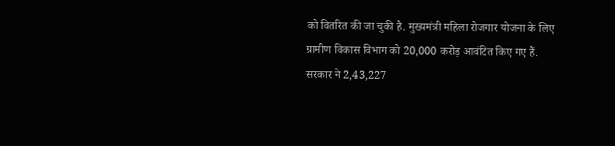को वितरित की जा चुकी है. मुख्यमंत्री महिला रोजगार योजना के लिए ग्रामीण विकास विभाग को 20,000 करोड़ आवंटित किए गए हैं. सरकार ने 2,43,227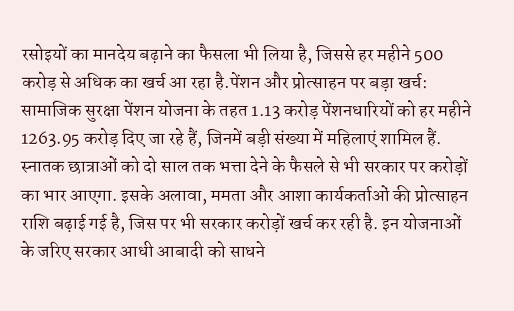रसोइयों का मानदेय बढ़ाने का फैसला भी लिया है, जिससे हर महीने 500 करोड़ से अधिक का खर्च आ रहा है.पेंशन और प्रोत्साहन पर बड़ा खर्च: सामाजिक सुरक्षा पेंशन योजना के तहत 1.13 करोड़ पेंशनधारियों को हर महीने 1263.95 करोड़ दिए जा रहे हैं, जिनमें बड़ी संख्या में महिलाएं शामिल हैं. स्नातक छात्राओं को दो साल तक भत्ता देने के फैसले से भी सरकार पर करोड़ों का भार आएगा. इसके अलावा, ममता और आशा कार्यकर्ताओं की प्रोत्साहन राशि बढ़ाई गई है, जिस पर भी सरकार करोड़ों खर्च कर रही है. इन योजनाओं के जरिए सरकार आधी आबादी को साधने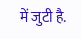में जुटी है.